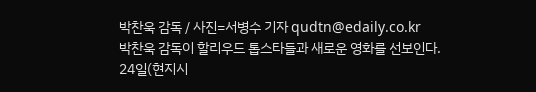박찬욱 감독 / 사진=서병수 기자 qudtn@edaily.co.kr
박찬욱 감독이 할리우드 톱스타들과 새로운 영화를 선보인다.
24일(현지시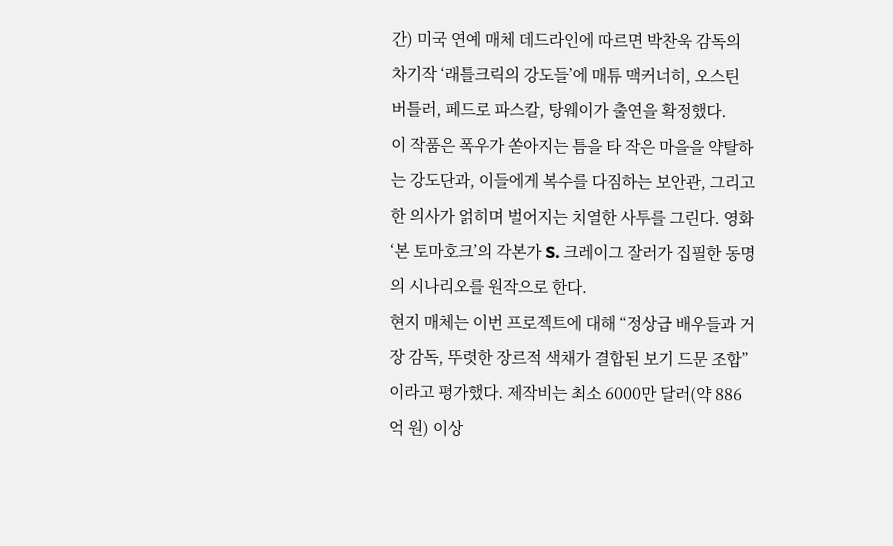간) 미국 연예 매체 데드라인에 따르면 박찬욱 감독의 차기작 ‘래틀크릭의 강도들’에 매튜 맥커너히, 오스틴 버틀러, 페드로 파스칼, 탕웨이가 출연을 확정했다.
이 작품은 폭우가 쏟아지는 틈을 타 작은 마을을 약탈하는 강도단과, 이들에게 복수를 다짐하는 보안관, 그리고 한 의사가 얽히며 벌어지는 치열한 사투를 그린다. 영화 ‘본 토마호크’의 각본가 S. 크레이그 잘러가 집필한 동명의 시나리오를 원작으로 한다.
현지 매체는 이번 프로젝트에 대해 “정상급 배우들과 거장 감독, 뚜렷한 장르적 색채가 결합된 보기 드문 조합”이라고 평가했다. 제작비는 최소 6000만 달러(약 886억 원) 이상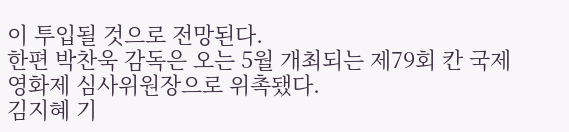이 투입될 것으로 전망된다.
한편 박찬욱 감독은 오는 5월 개최되는 제79회 칸 국제영화제 심사위원장으로 위촉됐다.
김지혜 기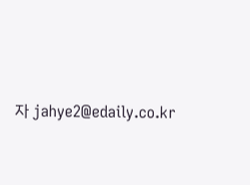자 jahye2@edaily.co.kr